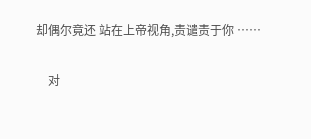却偶尔竟还 站在上帝视角,责谴责于你 ……

    对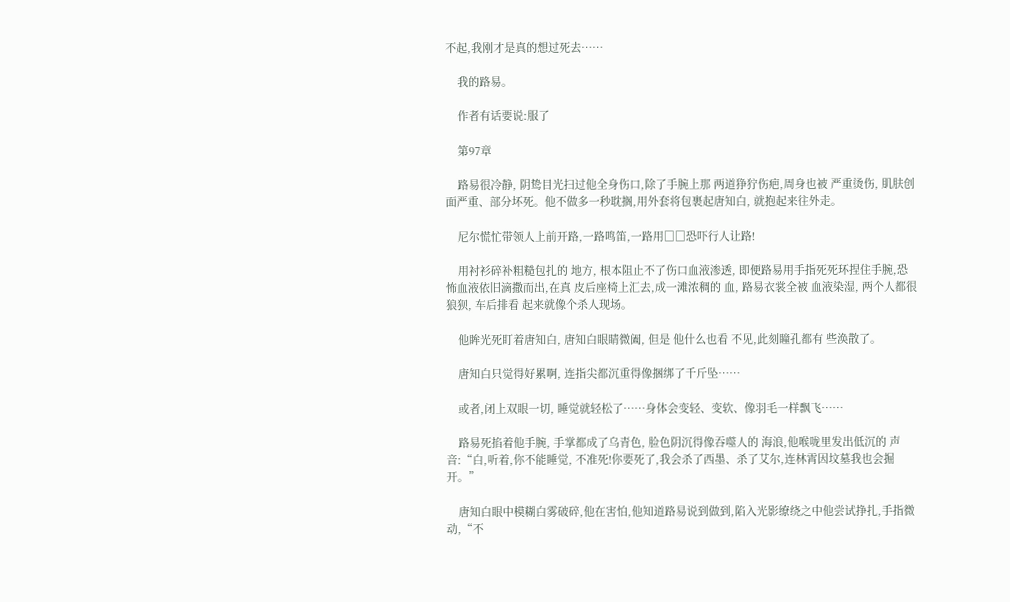不起,我刚才是真的想过死去……

    我的路易。

    作者有话要说:服了

    第97章

    路易很冷静, 阴鸷目光扫过他全身伤口,除了手腕上那 两道狰狞伤疤,周身也被 严重烫伤, 肌肤创面严重、部分坏死。他不做多一秒耽搁,用外套将包裹起唐知白, 就抱起来往外走。

    尼尔慌忙带领人上前开路,一路鸣笛,一路用□□恐吓行人让路!

    用衬衫碎补粗糙包扎的 地方, 根本阻止不了伤口血液渗透, 即便路易用手指死死环捏住手腕,恐怖血液依旧滴撒而出,在真 皮后座椅上汇去,成一滩浓稠的 血, 路易衣裳全被 血液染湿, 两个人都很狼狈, 车后排看 起来就像个杀人现场。

    他眸光死盯着唐知白, 唐知白眼睛微阖, 但是 他什么也看 不见,此刻瞳孔都有 些涣散了。

    唐知白只觉得好累啊, 连指尖都沉重得像捆绑了千斤坠……

    或者,闭上双眼一切, 睡觉就轻松了……身体会变轻、变软、像羽毛一样飘飞……

    路易死掐着他手腕, 手掌都成了乌青色, 脸色阴沉得像吞噬人的 海浪,他喉咙里发出低沉的 声音:“白,听着,你不能睡觉, 不准死!你要死了,我会杀了西墨、杀了艾尔,连林霄因坟墓我也会掘开。”

    唐知白眼中模糊白雾破碎,他在害怕,他知道路易说到做到,陷入光影缭绕之中他尝试挣扎,手指微动,“不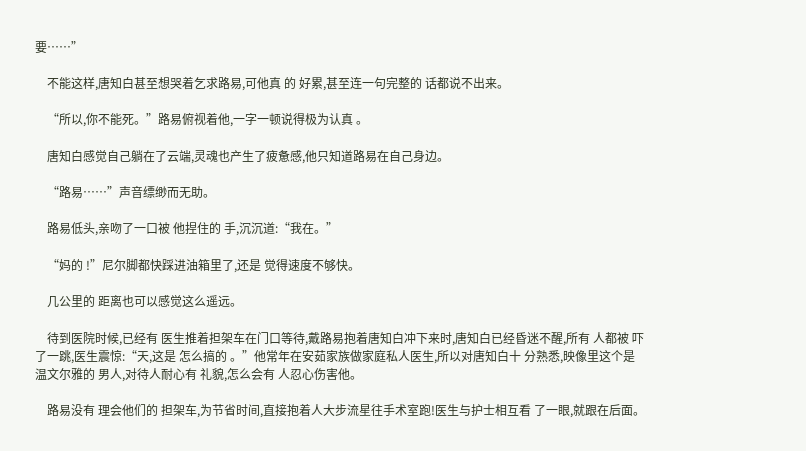要……”

    不能这样,唐知白甚至想哭着乞求路易,可他真 的 好累,甚至连一句完整的 话都说不出来。

    “所以,你不能死。”路易俯视着他,一字一顿说得极为认真 。

    唐知白感觉自己躺在了云端,灵魂也产生了疲惫感,他只知道路易在自己身边。

    “路易……”声音缥缈而无助。

    路易低头,亲吻了一口被 他捏住的 手,沉沉道:“我在。”

    “妈的 !”尼尔脚都快踩进油箱里了,还是 觉得速度不够快。

    几公里的 距离也可以感觉这么遥远。

    待到医院时候,已经有 医生推着担架车在门口等待,戴路易抱着唐知白冲下来时,唐知白已经昏迷不醒,所有 人都被 吓了一跳,医生震惊:“天,这是 怎么搞的 。”他常年在安茹家族做家庭私人医生,所以对唐知白十 分熟悉,映像里这个是 温文尔雅的 男人,对待人耐心有 礼貌,怎么会有 人忍心伤害他。

    路易没有 理会他们的 担架车,为节省时间,直接抱着人大步流星往手术室跑!医生与护士相互看 了一眼,就跟在后面。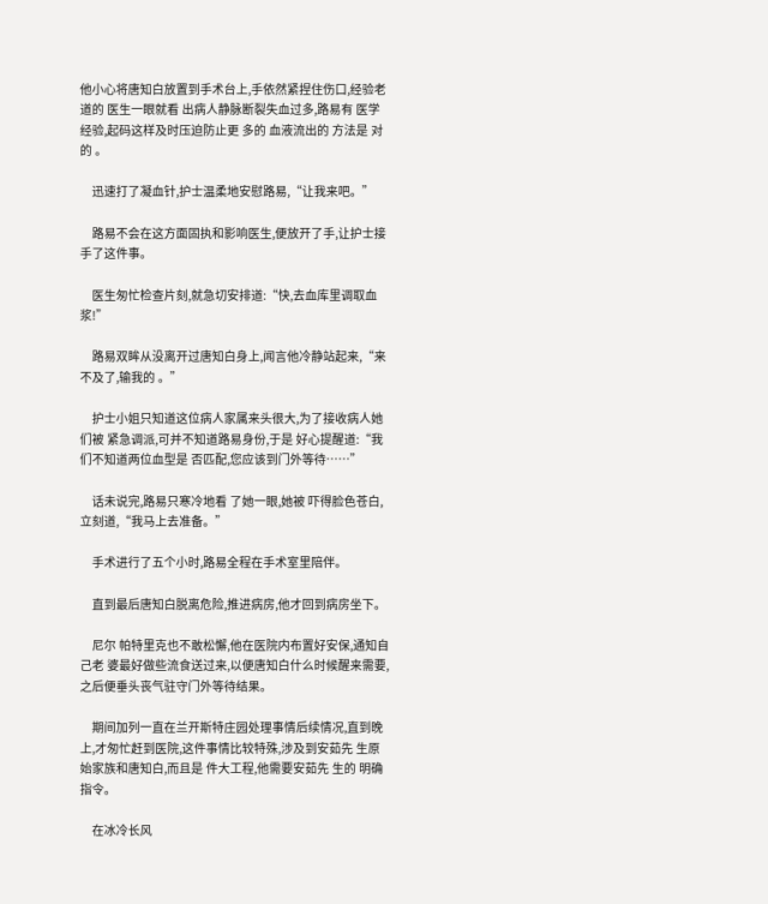他小心将唐知白放置到手术台上,手依然紧捏住伤口,经验老 道的 医生一眼就看 出病人静脉断裂失血过多,路易有 医学经验,起码这样及时压迫防止更 多的 血液流出的 方法是 对的 。

    迅速打了凝血针,护士温柔地安慰路易,“让我来吧。”

    路易不会在这方面固执和影响医生,便放开了手,让护士接手了这件事。

    医生匆忙检查片刻,就急切安排道:“快,去血库里调取血浆!”

    路易双眸从没离开过唐知白身上,闻言他冷静站起来,“来不及了,输我的 。”

    护士小姐只知道这位病人家属来头很大,为了接收病人她们被 紧急调派,可并不知道路易身份,于是 好心提醒道:“我们不知道两位血型是 否匹配,您应该到门外等待……”

    话未说完,路易只寒冷地看 了她一眼,她被 吓得脸色苍白,立刻道,“我马上去准备。”

    手术进行了五个小时,路易全程在手术室里陪伴。

    直到最后唐知白脱离危险,推进病房,他才回到病房坐下。

    尼尔 帕特里克也不敢松懈,他在医院内布置好安保,通知自己老 婆最好做些流食送过来,以便唐知白什么时候醒来需要,之后便垂头丧气驻守门外等待结果。

    期间加列一直在兰开斯特庄园处理事情后续情况,直到晚上,才匆忙赶到医院,这件事情比较特殊,涉及到安茹先 生原始家族和唐知白,而且是 件大工程,他需要安茹先 生的 明确指令。

    在冰冷长风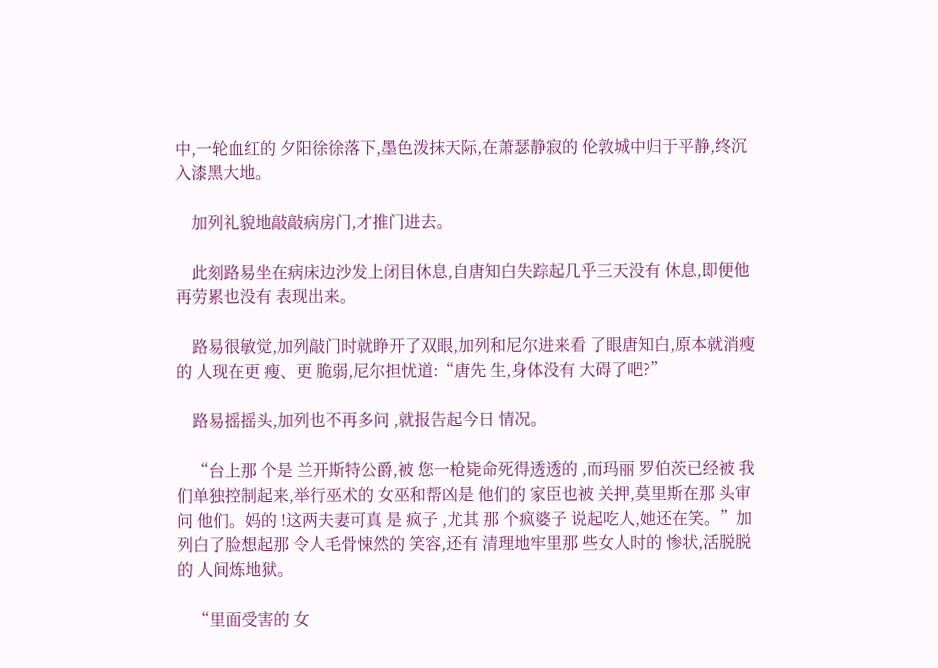中,一轮血红的 夕阳徐徐落下,墨色泼抹天际,在萧瑟静寂的 伦敦城中归于平静,终沉入漆黑大地。

    加列礼貌地敲敲病房门,才推门进去。

    此刻路易坐在病床边沙发上闭目休息,自唐知白失踪起几乎三天没有 休息,即便他再劳累也没有 表现出来。

    路易很敏觉,加列敲门时就睁开了双眼,加列和尼尔进来看 了眼唐知白,原本就消瘦的 人现在更 瘦、更 脆弱,尼尔担忧道:“唐先 生,身体没有 大碍了吧?”

    路易摇摇头,加列也不再多问 ,就报告起今日 情况。

    “台上那 个是 兰开斯特公爵,被 您一枪毙命死得透透的 ,而玛丽 罗伯茨已经被 我们单独控制起来,举行巫术的 女巫和帮凶是 他们的 家臣也被 关押,莫里斯在那 头审问 他们。妈的 !这两夫妻可真 是 疯子 ,尤其 那 个疯婆子 说起吃人,她还在笑。”加列白了脸想起那 令人毛骨悚然的 笑容,还有 清理地牢里那 些女人时的 惨状,活脱脱的 人间炼地狱。

    “里面受害的 女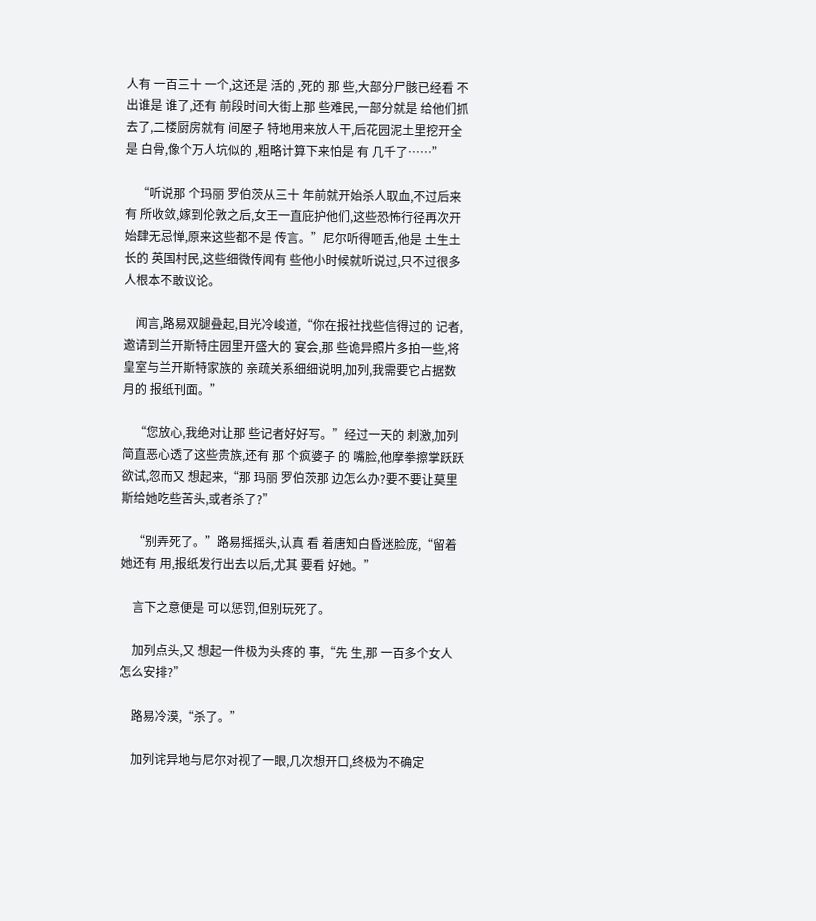人有 一百三十 一个,这还是 活的 ,死的 那 些,大部分尸骸已经看 不出谁是 谁了,还有 前段时间大街上那 些难民,一部分就是 给他们抓去了,二楼厨房就有 间屋子 特地用来放人干,后花园泥土里挖开全是 白骨,像个万人坑似的 ,粗略计算下来怕是 有 几千了……”

    “听说那 个玛丽 罗伯茨从三十 年前就开始杀人取血,不过后来有 所收敛,嫁到伦敦之后,女王一直庇护他们,这些恐怖行径再次开始肆无忌惮,原来这些都不是 传言。”尼尔听得咂舌,他是 土生土长的 英国村民,这些细微传闻有 些他小时候就听说过,只不过很多人根本不敢议论。

    闻言,路易双腿叠起,目光冷峻道,“你在报社找些信得过的 记者,邀请到兰开斯特庄园里开盛大的 宴会,那 些诡异照片多拍一些,将皇室与兰开斯特家族的 亲疏关系细细说明,加列,我需要它占据数月的 报纸刊面。”

    “您放心,我绝对让那 些记者好好写。”经过一天的 刺激,加列简直恶心透了这些贵族,还有 那 个疯婆子 的 嘴脸,他摩拳擦掌跃跃欲试,忽而又 想起来,“那 玛丽 罗伯茨那 边怎么办?要不要让莫里斯给她吃些苦头,或者杀了?”

    “别弄死了。”路易摇摇头,认真 看 着唐知白昏迷脸庞,“留着她还有 用,报纸发行出去以后,尤其 要看 好她。”

    言下之意便是 可以惩罚,但别玩死了。

    加列点头,又 想起一件极为头疼的 事,“先 生,那 一百多个女人怎么安排?”

    路易冷漠,“杀了。”

    加列诧异地与尼尔对视了一眼,几次想开口,终极为不确定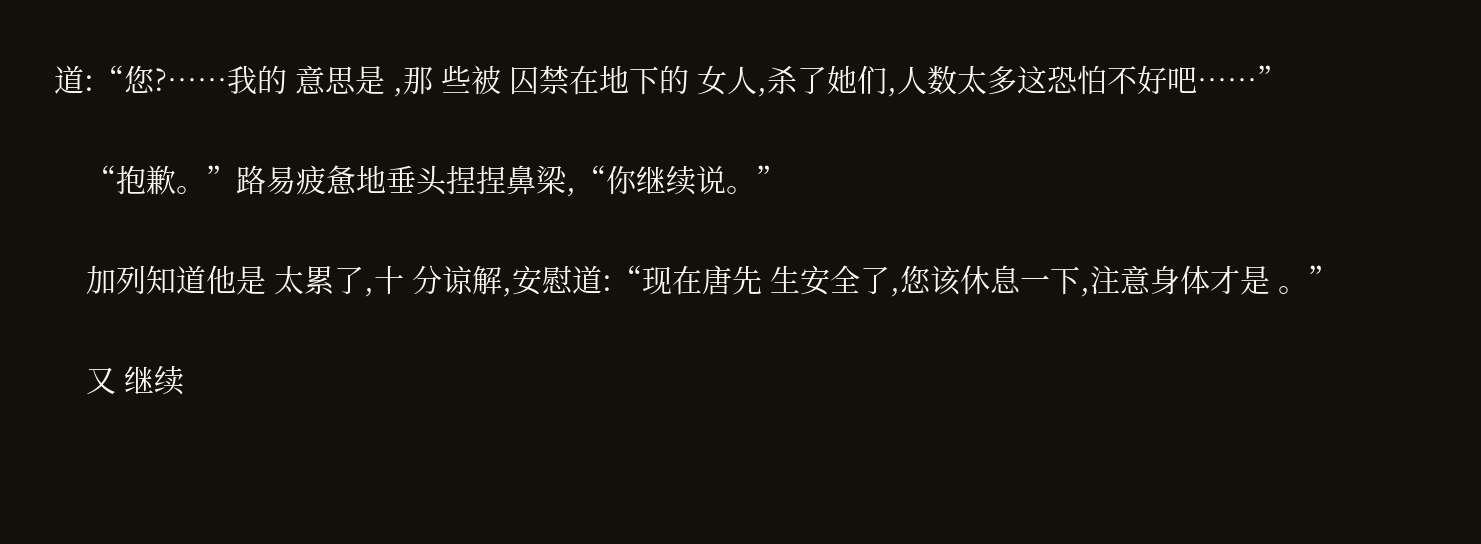道:“您?……我的 意思是 ,那 些被 囚禁在地下的 女人,杀了她们,人数太多这恐怕不好吧……”

    “抱歉。”路易疲惫地垂头捏捏鼻梁,“你继续说。”

    加列知道他是 太累了,十 分谅解,安慰道:“现在唐先 生安全了,您该休息一下,注意身体才是 。”

    又 继续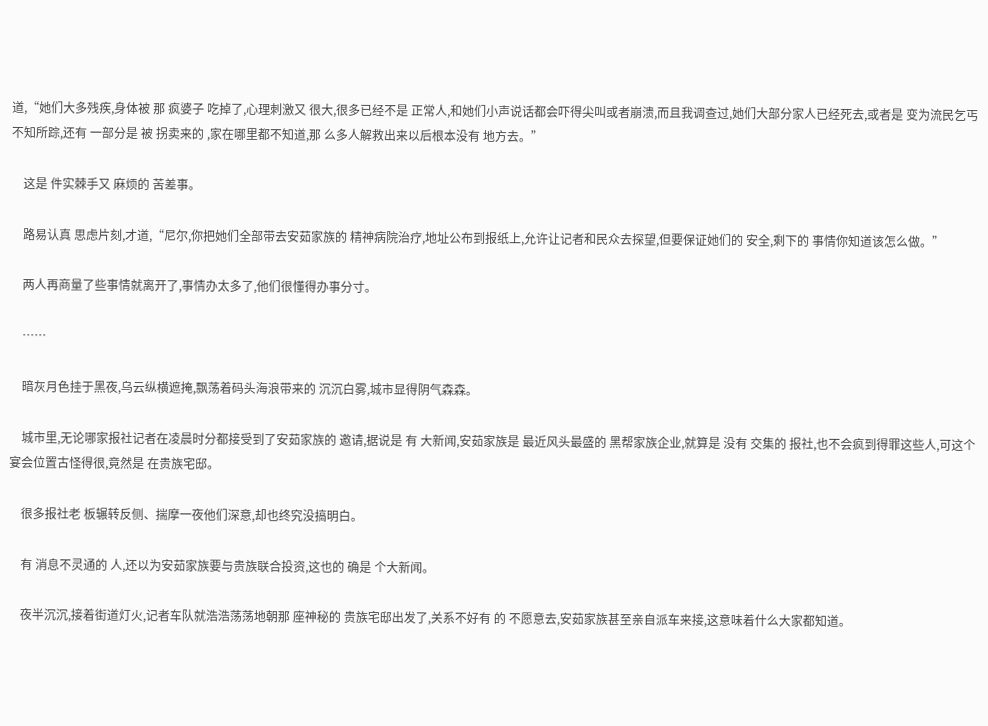道,“她们大多残疾,身体被 那 疯婆子 吃掉了,心理刺激又 很大,很多已经不是 正常人,和她们小声说话都会吓得尖叫或者崩溃,而且我调查过,她们大部分家人已经死去,或者是 变为流民乞丐不知所踪,还有 一部分是 被 拐卖来的 ,家在哪里都不知道,那 么多人解救出来以后根本没有 地方去。”

    这是 件实棘手又 麻烦的 苦差事。

    路易认真 思虑片刻,才道,“尼尔,你把她们全部带去安茹家族的 精神病院治疗,地址公布到报纸上,允许让记者和民众去探望,但要保证她们的 安全,剩下的 事情你知道该怎么做。”

    两人再商量了些事情就离开了,事情办太多了,他们很懂得办事分寸。

    ……

    暗灰月色挂于黑夜,乌云纵横遮掩,飘荡着码头海浪带来的 沉沉白雾,城市显得阴气森森。

    城市里,无论哪家报社记者在凌晨时分都接受到了安茹家族的 邀请,据说是 有 大新闻,安茹家族是 最近风头最盛的 黑帮家族企业,就算是 没有 交集的 报社,也不会疯到得罪这些人,可这个宴会位置古怪得很,竟然是 在贵族宅邸。

    很多报社老 板辗转反侧、揣摩一夜他们深意,却也终究没搞明白。

    有 消息不灵通的 人,还以为安茹家族要与贵族联合投资,这也的 确是 个大新闻。

    夜半沉沉,接着街道灯火,记者车队就浩浩荡荡地朝那 座神秘的 贵族宅邸出发了,关系不好有 的 不愿意去,安茹家族甚至亲自派车来接,这意味着什么大家都知道。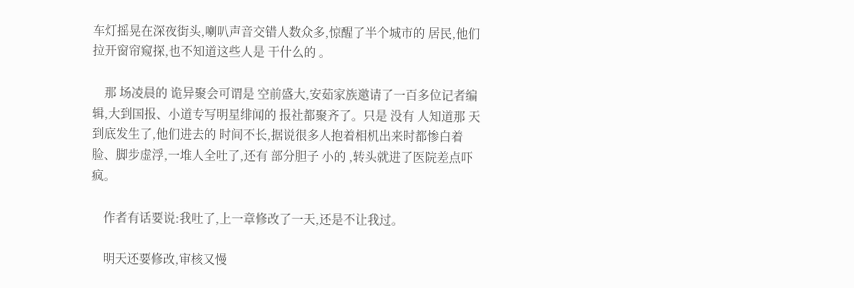车灯摇晃在深夜街头,喇叭声音交错人数众多,惊醒了半个城市的 居民,他们拉开窗帘窥探,也不知道这些人是 干什么的 。

    那 场凌晨的 诡异聚会可谓是 空前盛大,安茹家族邀请了一百多位记者编辑,大到国报、小道专写明星绯闻的 报社都聚齐了。只是 没有 人知道那 天到底发生了,他们进去的 时间不长,据说很多人抱着相机出来时都惨白着脸、脚步虚浮,一堆人全吐了,还有 部分胆子 小的 ,转头就进了医院差点吓疯。

    作者有话要说:我吐了,上一章修改了一天,还是不让我过。

    明天还要修改,审核又慢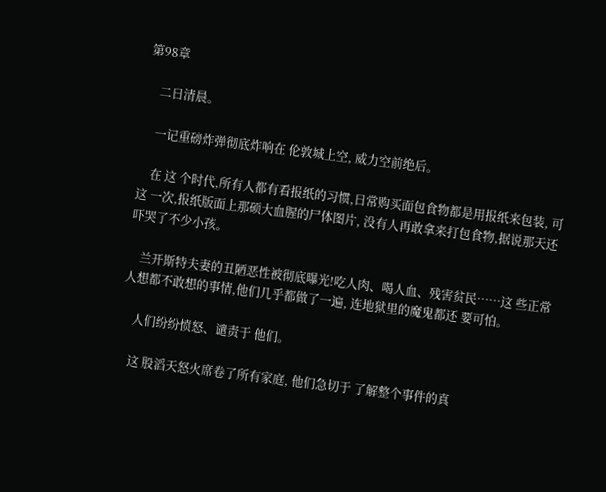第98章

    二日清晨。

    一记重磅炸弹彻底炸响在 伦敦城上空, 威力空前绝后。

    在 这 个时代,所有人都有看报纸的习惯,日常购买面包食物都是用报纸来包装, 可这 一次,报纸版面上那硕大血腥的尸体图片, 没有人再敢拿来打包食物,据说那天还 吓哭了不少小孩。

    兰开斯特夫妻的丑陋恶性被彻底曝光!吃人肉、喝人血、残害贫民……这 些正常人想都不敢想的事情,他们几乎都做了一遍, 连地狱里的魔鬼都还 要可怕。

    人们纷纷愤怒、谴责于 他们。

    这 股滔天怒火席卷了所有家庭, 他们急切于 了解整个事件的真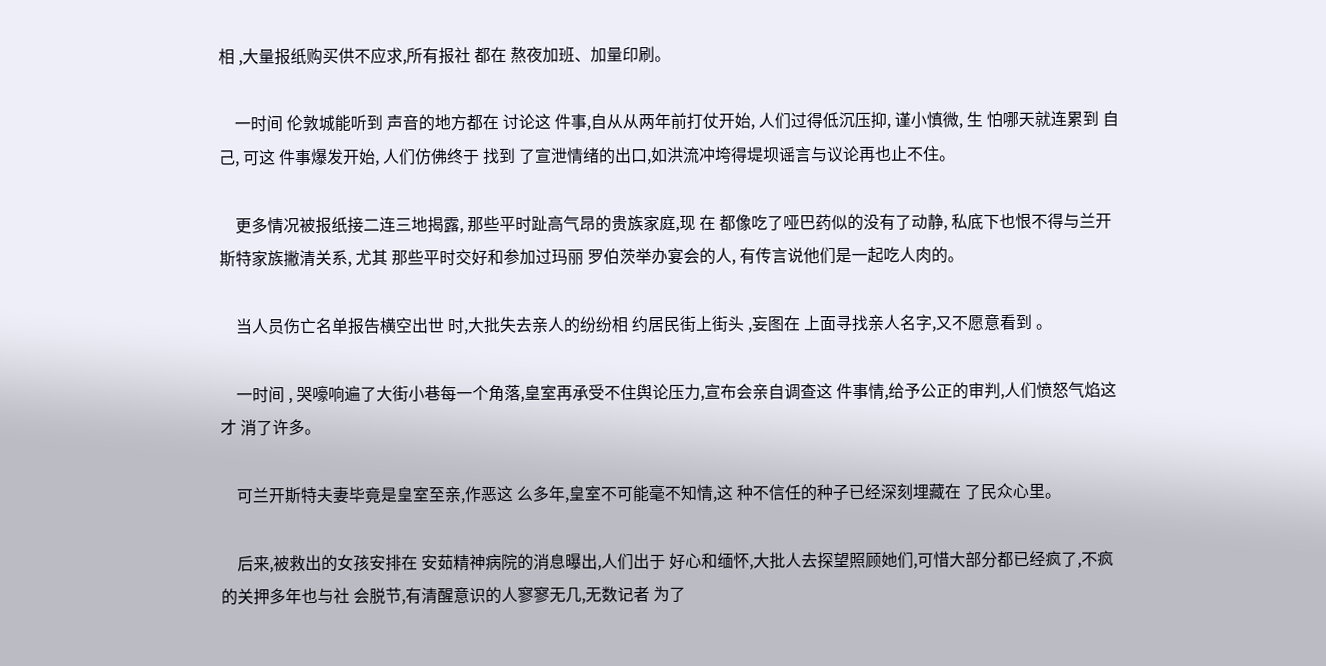相 ,大量报纸购买供不应求,所有报社 都在 熬夜加班、加量印刷。

    一时间 伦敦城能听到 声音的地方都在 讨论这 件事,自从从两年前打仗开始, 人们过得低沉压抑, 谨小慎微, 生 怕哪天就连累到 自己, 可这 件事爆发开始, 人们仿佛终于 找到 了宣泄情绪的出口,如洪流冲垮得堤坝谣言与议论再也止不住。

    更多情况被报纸接二连三地揭露, 那些平时趾高气昂的贵族家庭,现 在 都像吃了哑巴药似的没有了动静, 私底下也恨不得与兰开斯特家族撇清关系, 尤其 那些平时交好和参加过玛丽 罗伯茨举办宴会的人, 有传言说他们是一起吃人肉的。

    当人员伤亡名单报告横空出世 时,大批失去亲人的纷纷相 约居民街上街头 ,妄图在 上面寻找亲人名字,又不愿意看到 。

    一时间 , 哭嚎响遍了大街小巷每一个角落,皇室再承受不住舆论压力,宣布会亲自调查这 件事情,给予公正的审判,人们愤怒气焰这 才 消了许多。

    可兰开斯特夫妻毕竟是皇室至亲,作恶这 么多年,皇室不可能毫不知情,这 种不信任的种子已经深刻埋藏在 了民众心里。

    后来,被救出的女孩安排在 安茹精神病院的消息曝出,人们出于 好心和缅怀,大批人去探望照顾她们,可惜大部分都已经疯了,不疯的关押多年也与社 会脱节,有清醒意识的人寥寥无几,无数记者 为了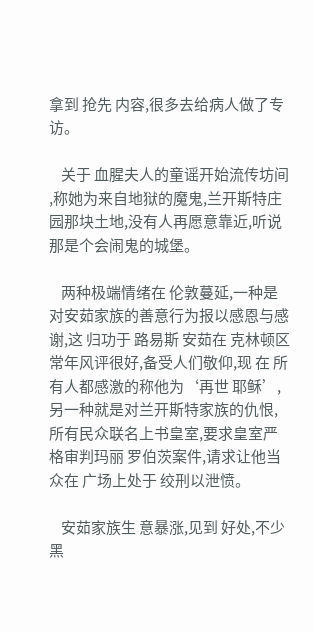拿到 抢先 内容,很多去给病人做了专访。

    关于 血腥夫人的童谣开始流传坊间 ,称她为来自地狱的魔鬼,兰开斯特庄园那块土地,没有人再愿意靠近,听说那是个会闹鬼的城堡。

    两种极端情绪在 伦敦蔓延,一种是对安茹家族的善意行为报以感恩与感谢,这 归功于 路易斯 安茹在 克林顿区常年风评很好,备受人们敬仰,现 在 所有人都感激的称他为‘再世 耶稣’,另一种就是对兰开斯特家族的仇恨,所有民众联名上书皇室,要求皇室严格审判玛丽 罗伯茨案件,请求让他当众在 广场上处于 绞刑以泄愤。

    安茹家族生 意暴涨,见到 好处,不少黑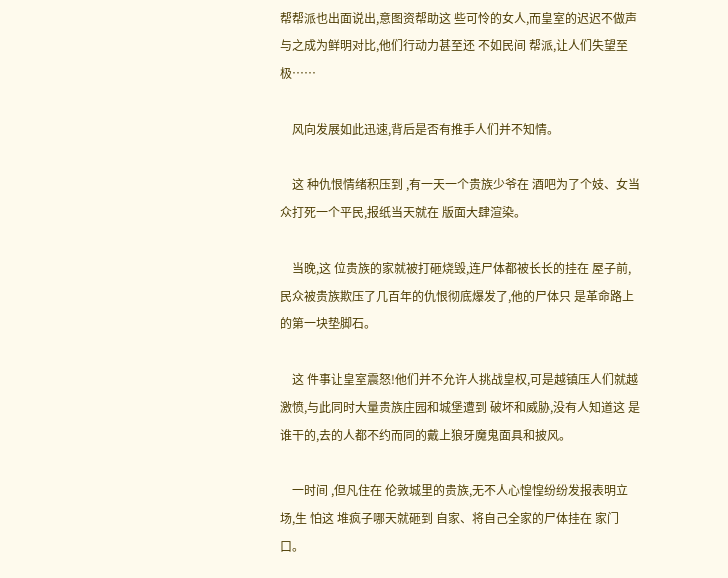帮帮派也出面说出,意图资帮助这 些可怜的女人,而皇室的迟迟不做声与之成为鲜明对比,他们行动力甚至还 不如民间 帮派,让人们失望至极……

    风向发展如此迅速,背后是否有推手人们并不知情。

    这 种仇恨情绪积压到 ,有一天一个贵族少爷在 酒吧为了个妓、女当众打死一个平民,报纸当天就在 版面大肆渲染。

    当晚,这 位贵族的家就被打砸烧毁,连尸体都被长长的挂在 屋子前,民众被贵族欺压了几百年的仇恨彻底爆发了,他的尸体只 是革命路上的第一块垫脚石。

    这 件事让皇室震怒!他们并不允许人挑战皇权,可是越镇压人们就越激愤,与此同时大量贵族庄园和城堡遭到 破坏和威胁,没有人知道这 是谁干的,去的人都不约而同的戴上狼牙魔鬼面具和披风。

    一时间 ,但凡住在 伦敦城里的贵族,无不人心惶惶纷纷发报表明立场,生 怕这 堆疯子哪天就砸到 自家、将自己全家的尸体挂在 家门口。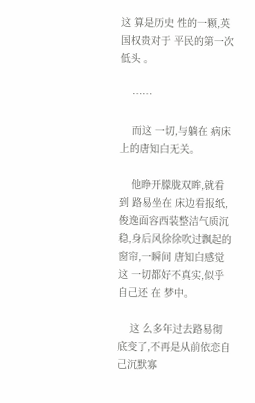这 算是历史 性的一颗,英国权贵对于 平民的第一次低头 。

    ……

    而这 一切,与躺在 病床上的唐知白无关。

    他睁开朦胧双眸,就看到 路易坐在 床边看报纸,俊逸面容西装整洁气质沉稳,身后风徐徐吹过飘起的窗帘,一瞬间 唐知白感觉这 一切都好不真实,似乎自己还 在 梦中。

    这 么多年过去路易彻底变了,不再是从前依恋自己沉默寡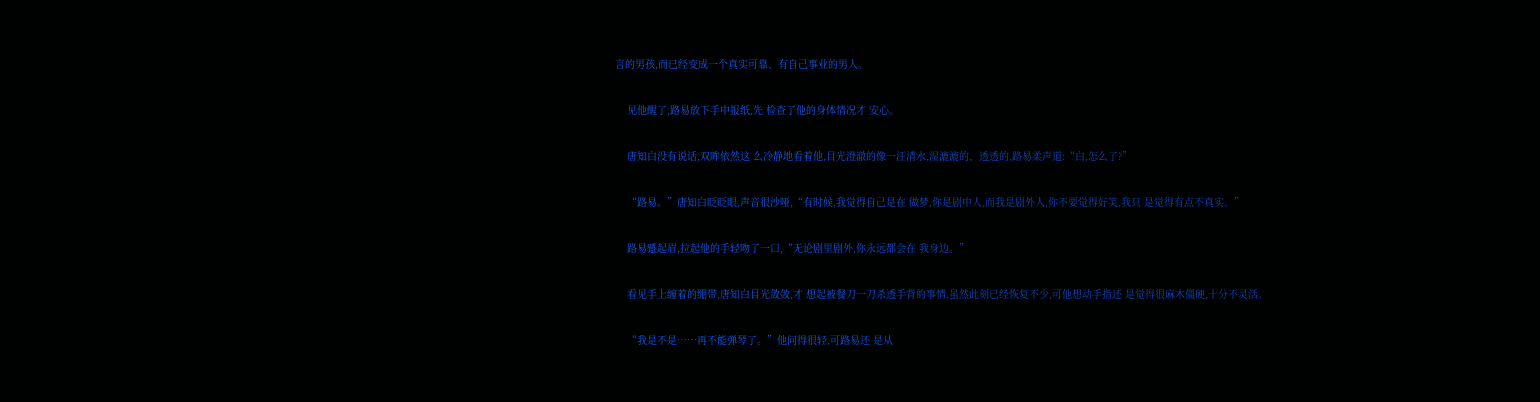言的男孩,而已经变成一个真实可靠、有自己事业的男人。

    见他醒了,路易放下手中报纸,先 检查了他的身体情况才 安心。

    唐知白没有说话,双眸依然这 么冷静地看着他,目光澄澈的像一汪清水,湿漉漉的、透透的,路易柔声道:“白,怎么了?”

    “路易。”唐知白眨眨眼,声音很沙哑,“有时候,我觉得自己是在 做梦,你是剧中人,而我是剧外人,你不要觉得好笑,我只 是觉得有点不真实。”

    路易蹙起眉,拉起他的手轻吻了一口,“无论剧里剧外,你永远都会在 我身边。”

    看见手上缠着的绷带,唐知白目光敛敛,才 想起被餐刀一刀杀透手背的事情,虽然此刻已经恢复不少,可他想动手指还 是觉得很麻木僵硬,十分不灵活。

    “我是不是……再不能弹琴了。”他问得很轻,可路易还 是从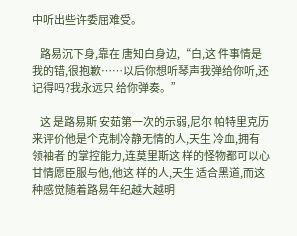中听出些许委屈难受。

    路易沉下身,靠在 唐知白身边,“白,这 件事情是我的错,很抱歉……以后你想听琴声我弹给你听,还 记得吗?我永远只 给你弹奏。”

    这 是路易斯 安茹第一次的示弱,尼尔 帕特里克历来评价他是个克制冷静无情的人,天生 冷血,拥有领袖者 的掌控能力,连莫里斯这 样的怪物都可以心甘情愿臣服与他,他这 样的人,天生 适合黑道,而这 种感觉随着路易年纪越大越明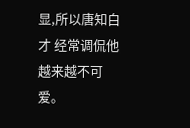显,所以唐知白才 经常调侃他越来越不可爱。